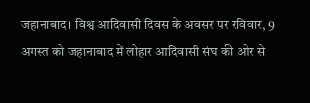जहानाबाद। विश्व आदिवासी दिवस के अवसर पर रविवार, 9 अगस्त को जहानाबाद में लोहार आदिवासी संघ की ओर से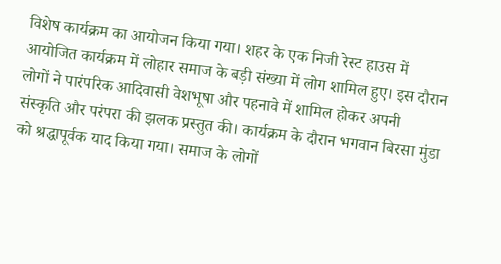विशेष कार्यक्रम का आयोजन किया गया। शहर के एक निजी रेस्ट हाउस में आयोजित कार्यक्रम में लोहार समाज के बड़ी संख्या में लोग शामिल हुए। इस दौरान लोगों ने पारंपरिक आदिवासी वेशभूषा और पहनावे में शामिल होकर अपनी संस्कृति और परंपरा की झलक प्रस्तुत की। कार्यक्रम के दौरान भगवान बिरसा मुंडा को श्रद्धापूर्वक याद किया गया। समाज के लोगों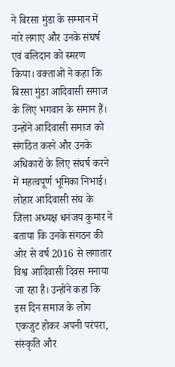ने बिरसा मुंडा के सम्मान में नारे लगाए और उनके संघर्ष एवं बलिदान को स्मरण किया। वक्ताओं ने कहा कि बिरसा मुंडा आदिवासी समाज के लिए भगवान के समान हैं। उन्होंने आदिवासी समाज को संगठित करने और उनके अधिकारों के लिए संघर्ष करने में महत्वपूर्ण भूमिका निभाई। लोहार आदिवासी संघ के जिला अध्यक्ष धनंजय कुमार ने बताया कि उनके संगठन की ओर से वर्ष 2016 से लगातार विश्व आदिवासी दिवस मनाया जा रहा है। उन्होंने कहा कि इस दिन समाज के लोग एकजुट होकर अपनी परंपरा, संस्कृति और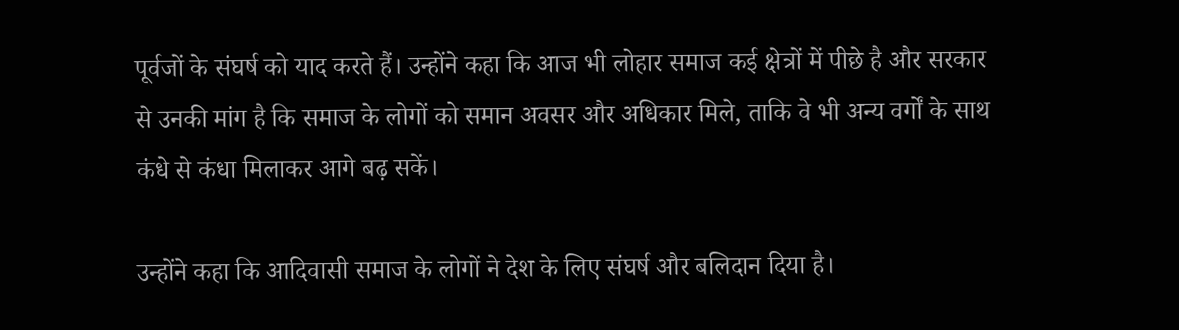पूर्वजों के संघर्ष को याद करते हैं। उन्होंने कहा कि आज भी लोहार समाज कई क्षेत्रों में पीछे है और सरकार से उनकी मांग है कि समाज के लोगों को समान अवसर और अधिकार मिले, ताकि वे भी अन्य वर्गों के साथ कंधे से कंधा मिलाकर आगे बढ़ सकें।

उन्होंने कहा कि आदिवासी समाज के लोगों ने देश के लिए संघर्ष और बलिदान दिया है।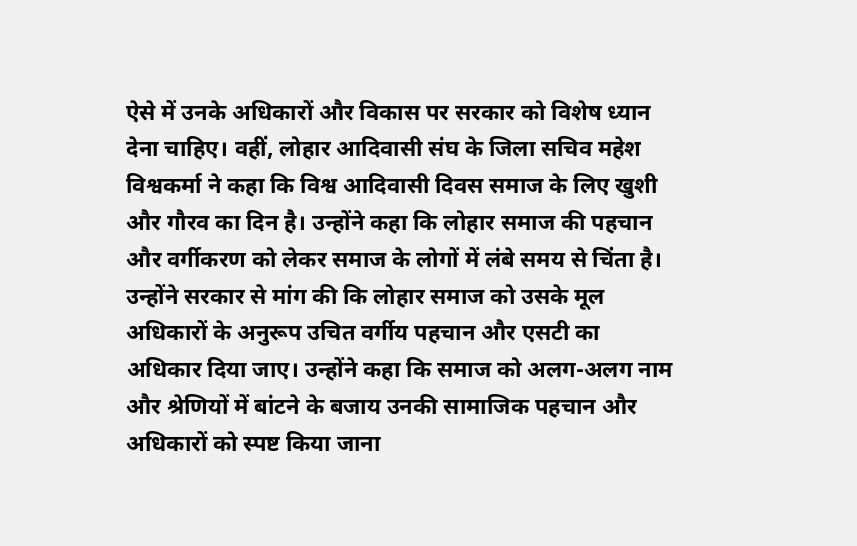ऐसे में उनके अधिकारों और विकास पर सरकार को विशेष ध्यान देना चाहिए। वहीं, लोहार आदिवासी संघ के जिला सचिव महेश विश्वकर्मा ने कहा कि विश्व आदिवासी दिवस समाज के लिए खुशी और गौरव का दिन है। उन्होंने कहा कि लोहार समाज की पहचान और वर्गीकरण को लेकर समाज के लोगों में लंबे समय से चिंता है। उन्होंने सरकार से मांग की कि लोहार समाज को उसके मूल अधिकारों के अनुरूप उचित वर्गीय पहचान और एसटी का अधिकार दिया जाए। उन्होंने कहा कि समाज को अलग-अलग नाम और श्रेणियों में बांटने के बजाय उनकी सामाजिक पहचान और अधिकारों को स्पष्ट किया जाना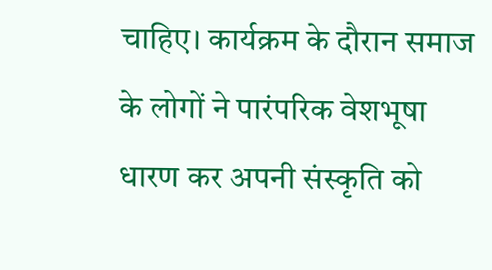चाहिए। कार्यक्रम के दौरान समाज के लोगों ने पारंपरिक वेशभूषा धारण कर अपनी संस्कृति को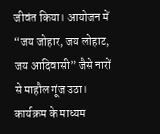जीवंत किया। आयोजन में “जय जोहार, जय लोहाट, जय आदिवासी” जैसे नारों से माहौल गूंज उठा। कार्यक्रम के माध्यम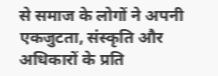से समाज के लोगों ने अपनी एकजुटता, संस्कृति और अधिकारों के प्रति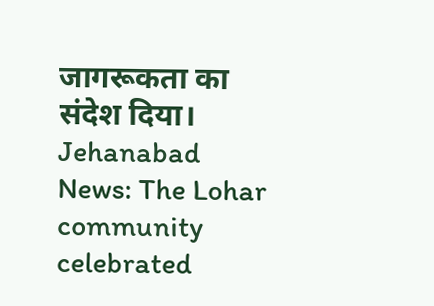जागरूकता का संदेश दिया।
Jehanabad News: The Lohar community celebrated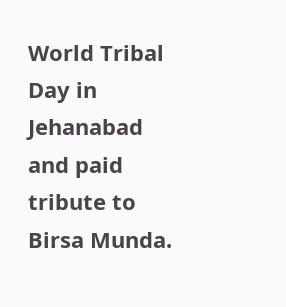World Tribal Day in Jehanabad and paid tribute to Birsa Munda.